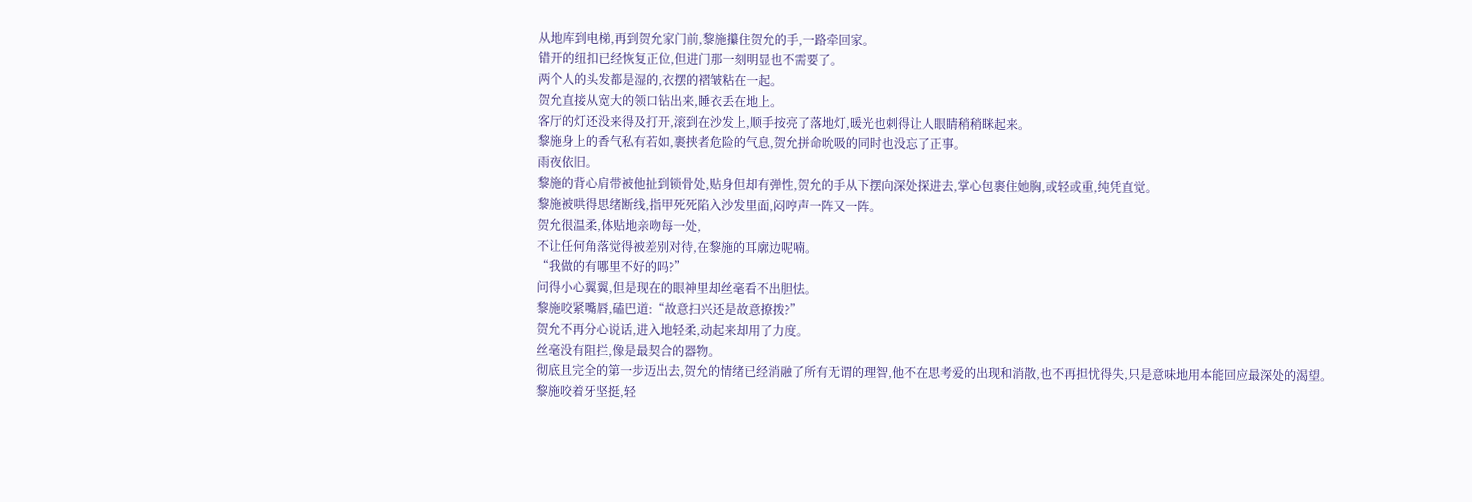从地库到电梯,再到贺允家门前,黎施攥住贺允的手,一路牵回家。
错开的纽扣已经恢复正位,但进门那一刻明显也不需要了。
两个人的头发都是湿的,衣摆的褶皱粘在一起。
贺允直接从宽大的领口钻出来,睡衣丢在地上。
客厅的灯还没来得及打开,滚到在沙发上,顺手按亮了落地灯,暖光也刺得让人眼睛稍稍眯起来。
黎施身上的香气私有若如,裹挟者危险的气息,贺允拼命吮吸的同时也没忘了正事。
雨夜依旧。
黎施的背心肩带被他扯到锁骨处,贴身但却有弹性,贺允的手从下摆向深处探进去,掌心包裹住她胸,或轻或重,纯凭直觉。
黎施被哄得思绪断线,指甲死死陷入沙发里面,闷哼声一阵又一阵。
贺允很温柔,体贴地亲吻每一处,
不让任何角落觉得被差别对待,在黎施的耳廓边呢喃。
“我做的有哪里不好的吗?”
问得小心翼翼,但是现在的眼神里却丝毫看不出胆怯。
黎施咬紧嘴唇,磕巴道:“故意扫兴还是故意撩拨?”
贺允不再分心说话,进入地轻柔,动起来却用了力度。
丝毫没有阻拦,像是最契合的器物。
彻底且完全的第一步迈出去,贺允的情绪已经消融了所有无谓的理智,他不在思考爱的出现和消散,也不再担忧得失,只是意味地用本能回应最深处的渴望。
黎施咬着牙坚挺,轻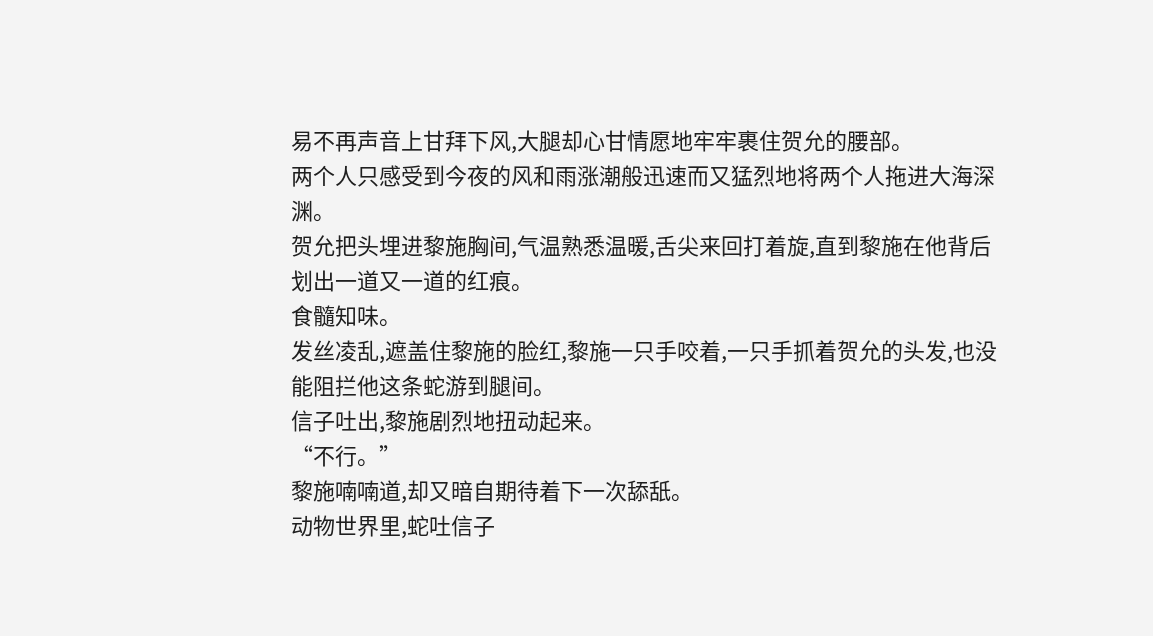易不再声音上甘拜下风,大腿却心甘情愿地牢牢裹住贺允的腰部。
两个人只感受到今夜的风和雨涨潮般迅速而又猛烈地将两个人拖进大海深渊。
贺允把头埋进黎施胸间,气温熟悉温暖,舌尖来回打着旋,直到黎施在他背后划出一道又一道的红痕。
食髓知味。
发丝凌乱,遮盖住黎施的脸红,黎施一只手咬着,一只手抓着贺允的头发,也没能阻拦他这条蛇游到腿间。
信子吐出,黎施剧烈地扭动起来。
“不行。”
黎施喃喃道,却又暗自期待着下一次舔舐。
动物世界里,蛇吐信子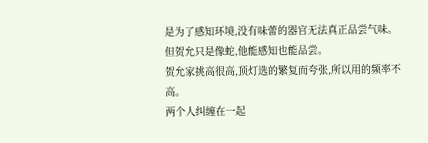是为了感知环境,没有味蕾的器官无法真正品尝气味。
但贺允只是像蛇,他能感知也能品尝。
贺允家挑高很高,顶灯选的繁复而夸张,所以用的频率不高。
两个人纠缠在一起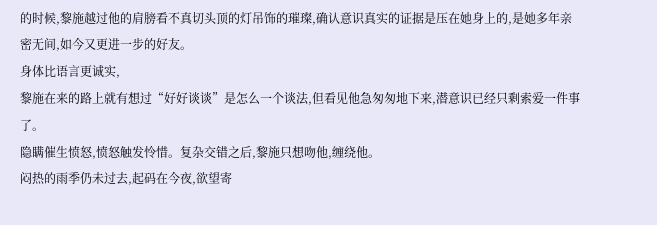的时候,黎施越过他的肩膀看不真切头顶的灯吊饰的璀璨,确认意识真实的证据是压在她身上的,是她多年亲密无间,如今又更进一步的好友。
身体比语言更诚实,
黎施在来的路上就有想过“好好谈谈”是怎么一个谈法,但看见他急匆匆地下来,潜意识已经只剩索爱一件事了。
隐瞒催生愤怒,愤怒触发怜惜。复杂交错之后,黎施只想吻他,缠绕他。
闷热的雨季仍未过去,起码在今夜,欲望寄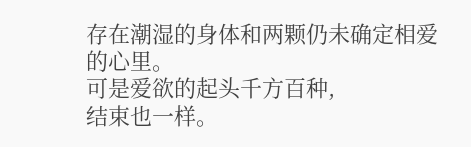存在潮湿的身体和两颗仍未确定相爱的心里。
可是爱欲的起头千方百种,
结束也一样。